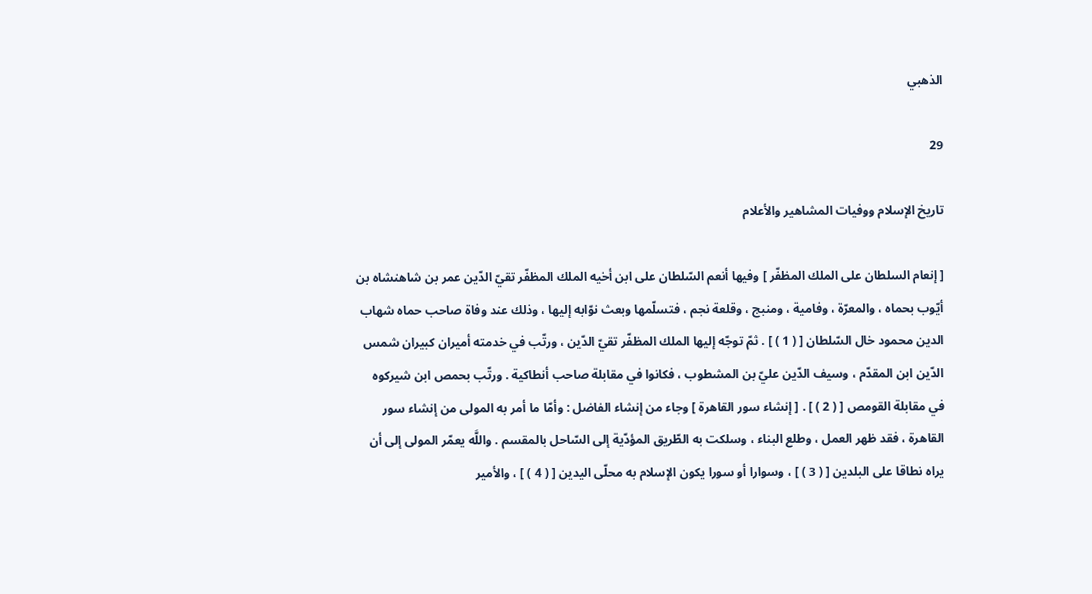الذهبي

29

تاريخ الإسلام ووفيات المشاهير والأعلام

[ إنعام السلطان على الملك المظفّر ] وفيها أنعم السّلطان على ابن أخيه الملك المظفّر تقيّ الدّين عمر بن شاهنشاه بن أيّوب بحماه ، والمعرّة ، وفامية ، ومنبج ، وقلعة نجم ، فتسلّمها وبعث نوّابه إليها ، وذلك عند وفاة صاحب حماه شهاب الدين محمود خال السّلطان [ ( 1 ) ] . ثمّ توجّه إليها الملك المظفّر تقيّ الدّين ، ورتّب في خدمته أميران كبيران شمس الدّين ابن المقدّم ، وسيف الدّين عليّ بن المشطوب ، فكانوا في مقابلة صاحب أنطاكية . ورتّب بحمص ابن شيركوه في مقابلة القومص [ ( 2 ) ] . [ إنشاء سور القاهرة ] وجاء من إنشاء الفاضل : وأمّا ما أمر به المولى من إنشاء سور القاهرة ، فقد ظهر العمل ، وطلع البناء ، وسلكت به الطّريق المؤدّية إلى السّاحل بالمقسم . واللَّه يعمّر المولى إلى أن يراه نطاقا على البلدين [ ( 3 ) ] ، وسوارا أو سورا يكون الإسلام به محلّى اليدين [ ( 4 ) ] ، والأمير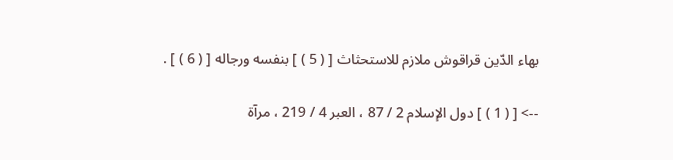بهاء الدّين قراقوش ملازم للاستحثاث [ ( 5 ) ] بنفسه ورجاله [ ( 6 ) ] .

--> [ ( 1 ) ] دول الإسلام 2 / 87 ، العبر 4 / 219 ، مرآة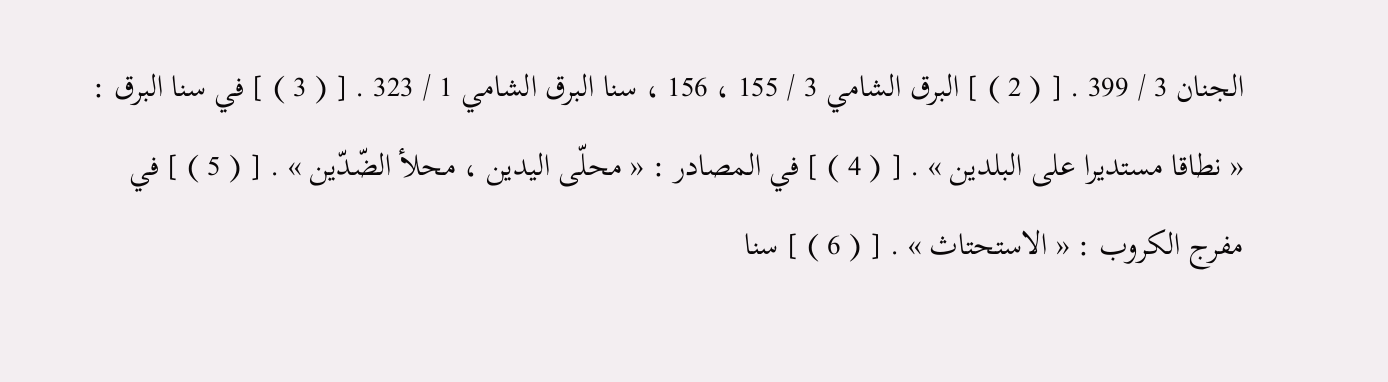الجنان 3 / 399 . [ ( 2 ) ] البرق الشامي 3 / 155 ، 156 ، سنا البرق الشامي 1 / 323 . [ ( 3 ) ] في سنا البرق : « نطاقا مستديرا على البلدين » . [ ( 4 ) ] في المصادر : « محلّى اليدين ، محلأ الضّدّين » . [ ( 5 ) ] في مفرج الكروب : « الاستحتاث » . [ ( 6 ) ] سنا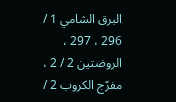البرق الشامي 1 / 296 ، 297 ، الروضتين 2 / 2 ، مفرّج الكروب 2 /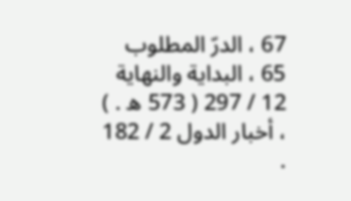67 ، الدرّ المطلوب 65 ، البداية والنهاية 12 / 297 ( 573 ه . ) ، أخبار الدول 2 / 182 .